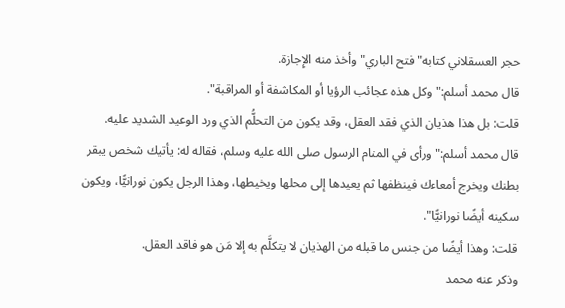حجر العسقلاني كتابه"فتح الباري"وأخذ منه الإِجازة.
قال محمد أسلم:"وكل هذه عجائب الرؤيا أو المكاشفة أو المراقبة".
قلت: بل هذا هذيان الذي فقد العقل، وقد يكون من التحلُّم الذي ورد الوعيد الشديد عليه.
قال محمد أسلم:"ورأى في المنام الرسول صلى الله عليه وسلم، فقاله له: يأتيك شخص يبقر بطنك ويخرج أمعاءك فينظفها ثم يعيدها إلى محلها ويخيطها، وهذا الرجل يكون نورانيًّا، ويكون سكينه أيضًا نورانيًّا".
قلت: وهذا أيضًا من جنس ما قبله من الهذيان لا يتكلَّم به إلا مَن هو فاقد العقل.
وذكر عنه محمد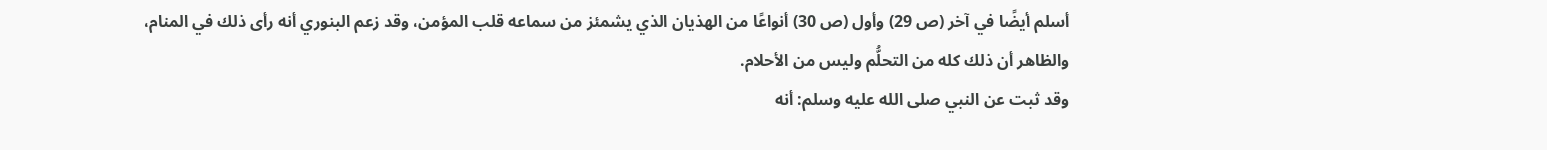أسلم أيضًا في آخر (ص 29) وأول (ص 30) أنواعًا من الهذيان الذي يشمئز من سماعه قلب المؤمن، وقد زعم البنوري أنه رأى ذلك في المنام، والظاهر أن ذلك كله من التحلُّم وليس من الأحلام.
وقد ثبت عن النبي صلى الله عليه وسلم: أنه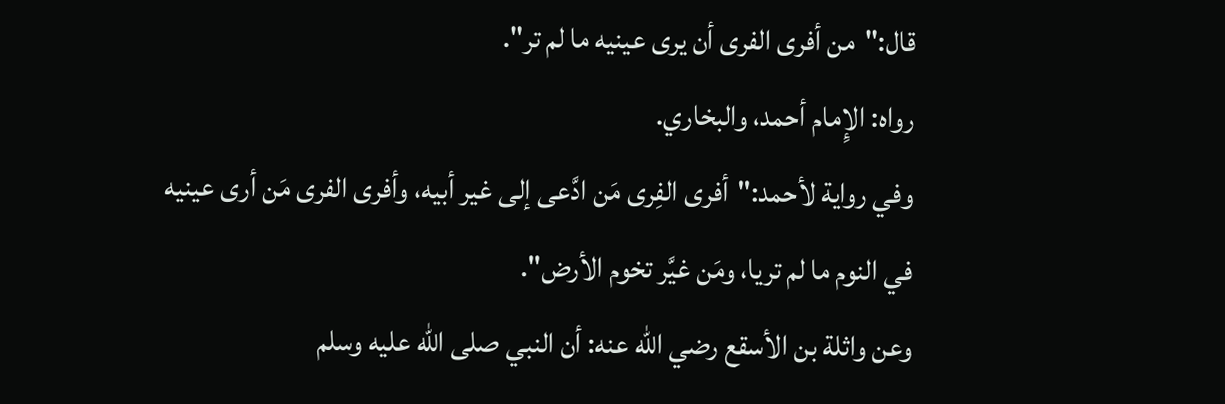قال:"من أفرى الفرى أن يرى عينيه ما لم تر".
رواه: الإِمام أحمد، والبخاري.
وفي رواية لأحمد:"أفرى الفِرى مَن ادَّعى إلى غير أبيه، وأفرى الفرى مَن أرى عينيه في النوم ما لم تريا، ومَن غيَّر تخوم الأرض".
وعن واثلة بن الأسقع رضي الله عنه: أن النبي صلى الله عليه وسلم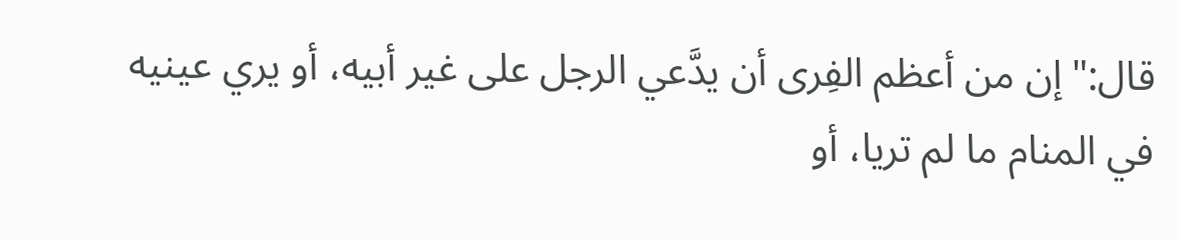قال:"إن من أعظم الفِرى أن يدَّعي الرجل على غير أبيه، أو يري عينيه في المنام ما لم تريا، أو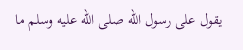يقول على رسول الله صلى الله عليه وسلم ما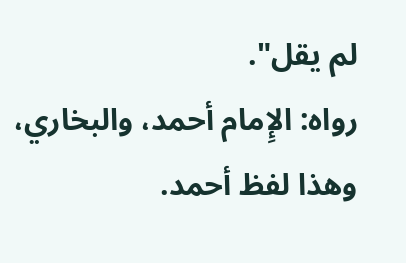لم يقل".
رواه: الإِمام أحمد، والبخاري، وهذا لفظ أحمد.